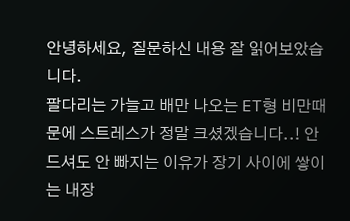안녕하세요, 질문하신 내용 잘 읽어보았습니다.
팔다리는 가늘고 배만 나오는 ET형 비만때문에 스트레스가 정말 크셨겠습니다..! 안 드셔도 안 빠지는 이유가 장기 사이에 쌓이는 내장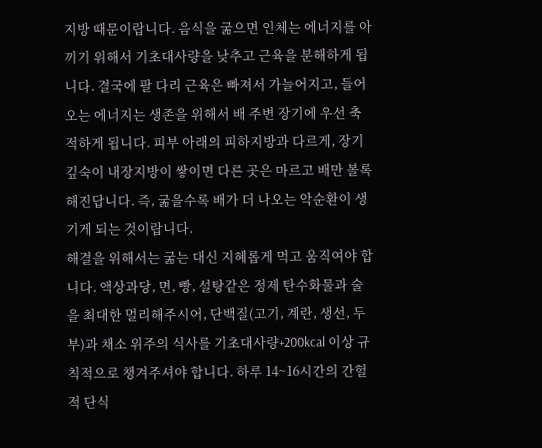지방 때문이랍니다. 음식을 굶으면 인체는 에너지를 아끼기 위해서 기초대사량을 낮추고 근육을 분해하게 됩니다. 결국에 팔 다리 근육은 빠져서 가늘어지고, 들어오는 에너지는 생존을 위해서 배 주변 장기에 우선 축적하게 됩니다. 피부 아래의 피하지방과 다르게, 장기 깊숙이 내장지방이 쌓이면 다른 곳은 마르고 배만 볼록해진답니다. 즉, 굶을수록 배가 더 나오는 악순환이 생기게 되는 것이랍니다.
해결을 위해서는 굶는 대신 지혜롭게 먹고 움직여야 합니다. 액상과당, 면, 빵, 설탕같은 정제 탄수화물과 술을 최대한 멀리해주시어, 단백질(고기, 계란, 생선, 두부)과 채소 위주의 식사를 기초대사량+200kcal 이상 규칙적으로 챙겨주셔야 합니다. 하루 14~16시간의 간헐적 단식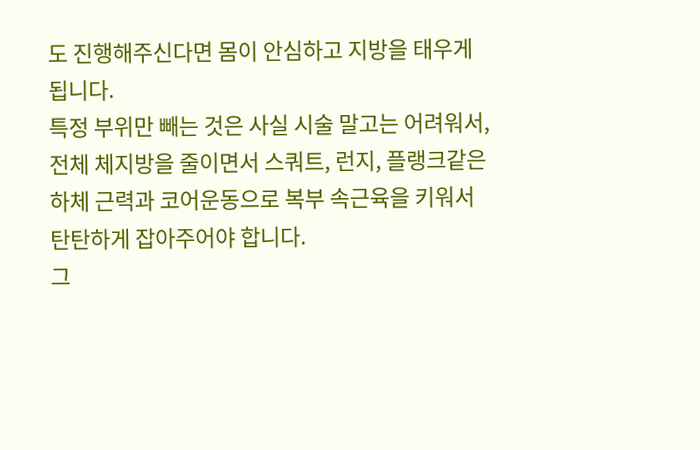도 진행해주신다면 몸이 안심하고 지방을 태우게 됩니다.
특정 부위만 빼는 것은 사실 시술 말고는 어려워서, 전체 체지방을 줄이면서 스쿼트, 런지, 플랭크같은 하체 근력과 코어운동으로 복부 속근육을 키워서 탄탄하게 잡아주어야 합니다.
그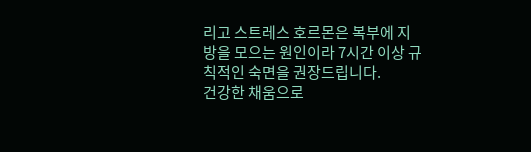리고 스트레스 호르몬은 복부에 지방을 모으는 원인이라 7시간 이상 규칙적인 숙면을 권장드립니다.
건강한 채움으로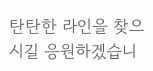탄탄한 라인을 찾으시길 응원하겠습니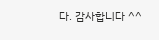다. 감사합니다 ^^